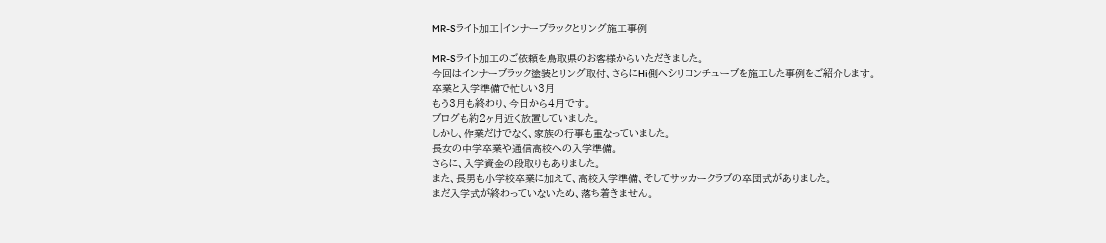MR-Sライト加工|インナーブラックとリング施工事例

MR-Sライト加工のご依頼を鳥取県のお客様からいただきました。
今回はインナーブラック塗装とリング取付、さらにHi側へシリコンチューブを施工した事例をご紹介します。
卒業と入学準備で忙しい3月
もう3月も終わり、今日から4月です。
ブログも約2ヶ月近く放置していました。
しかし、作業だけでなく、家族の行事も重なっていました。
長女の中学卒業や通信高校への入学準備。
さらに、入学資金の段取りもありました。
また、長男も小学校卒業に加えて、高校入学準備、そしてサッカークラブの卒団式がありました。
まだ入学式が終わっていないため、落ち着きません。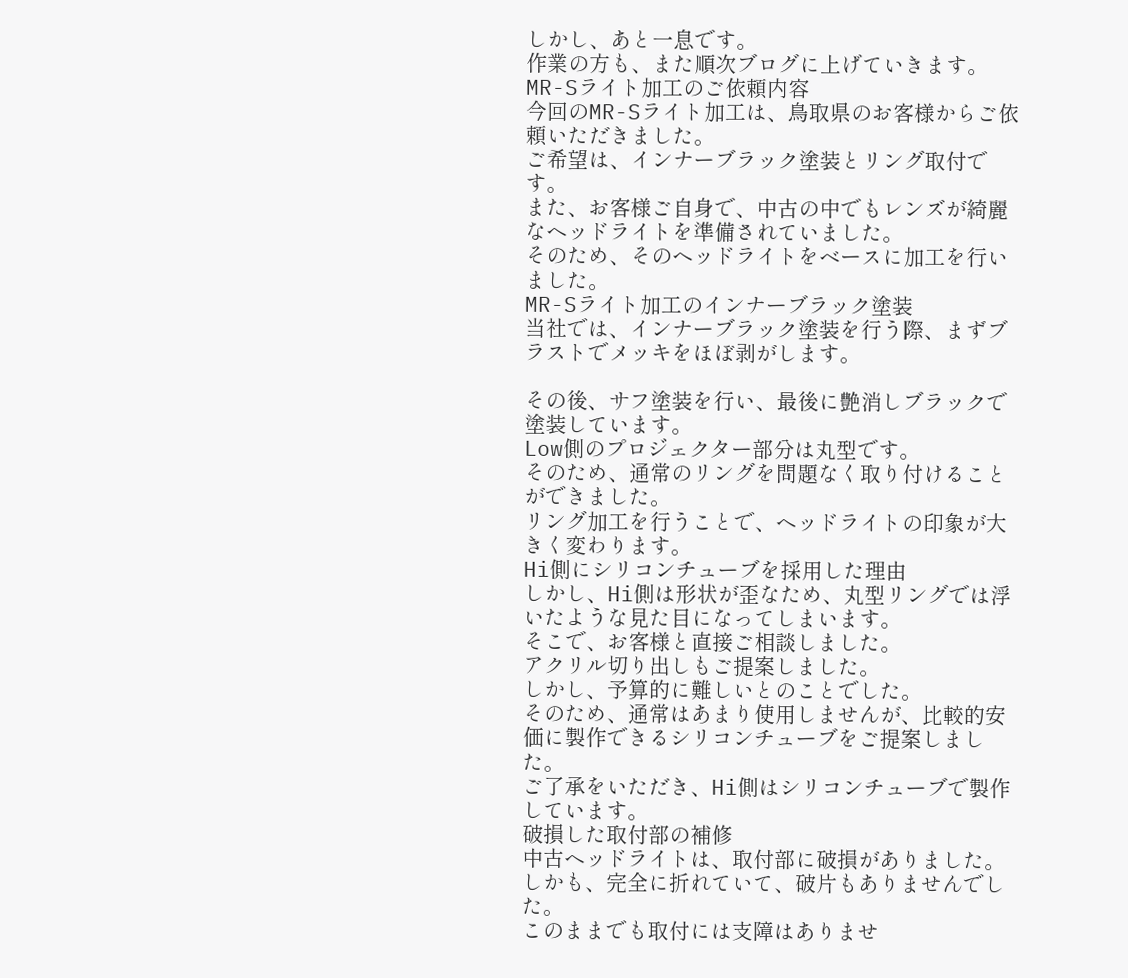しかし、あと一息です。
作業の方も、また順次ブログに上げていきます。
MR-Sライト加工のご依頼内容
今回のMR-Sライト加工は、鳥取県のお客様からご依頼いただきました。
ご希望は、インナーブラック塗装とリング取付です。
また、お客様ご自身で、中古の中でもレンズが綺麗なヘッドライトを準備されていました。
そのため、そのヘッドライトをベースに加工を行いました。
MR-Sライト加工のインナーブラック塗装
当社では、インナーブラック塗装を行う際、まずブラストでメッキをほぼ剥がします。

その後、サフ塗装を行い、最後に艶消しブラックで塗装しています。
Low側のプロジェクター部分は丸型です。
そのため、通常のリングを問題なく取り付けることができました。
リング加工を行うことで、ヘッドライトの印象が大きく変わります。
Hi側にシリコンチューブを採用した理由
しかし、Hi側は形状が歪なため、丸型リングでは浮いたような見た目になってしまいます。
そこで、お客様と直接ご相談しました。
アクリル切り出しもご提案しました。
しかし、予算的に難しいとのことでした。
そのため、通常はあまり使用しませんが、比較的安価に製作できるシリコンチューブをご提案しました。
ご了承をいただき、Hi側はシリコンチューブで製作しています。
破損した取付部の補修
中古ヘッドライトは、取付部に破損がありました。
しかも、完全に折れていて、破片もありませんでした。
このままでも取付には支障はありませ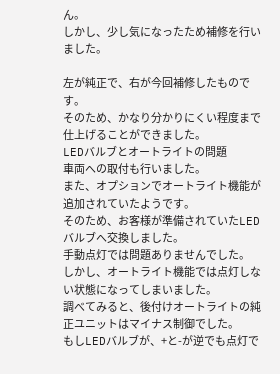ん。
しかし、少し気になったため補修を行いました。

左が純正で、右が今回補修したものです。
そのため、かなり分かりにくい程度まで仕上げることができました。
LEDバルブとオートライトの問題
車両への取付も行いました。
また、オプションでオートライト機能が追加されていたようです。
そのため、お客様が準備されていたLEDバルブへ交換しました。
手動点灯では問題ありませんでした。
しかし、オートライト機能では点灯しない状態になってしまいました。
調べてみると、後付けオートライトの純正ユニットはマイナス制御でした。
もしLEDバルブが、+と-が逆でも点灯で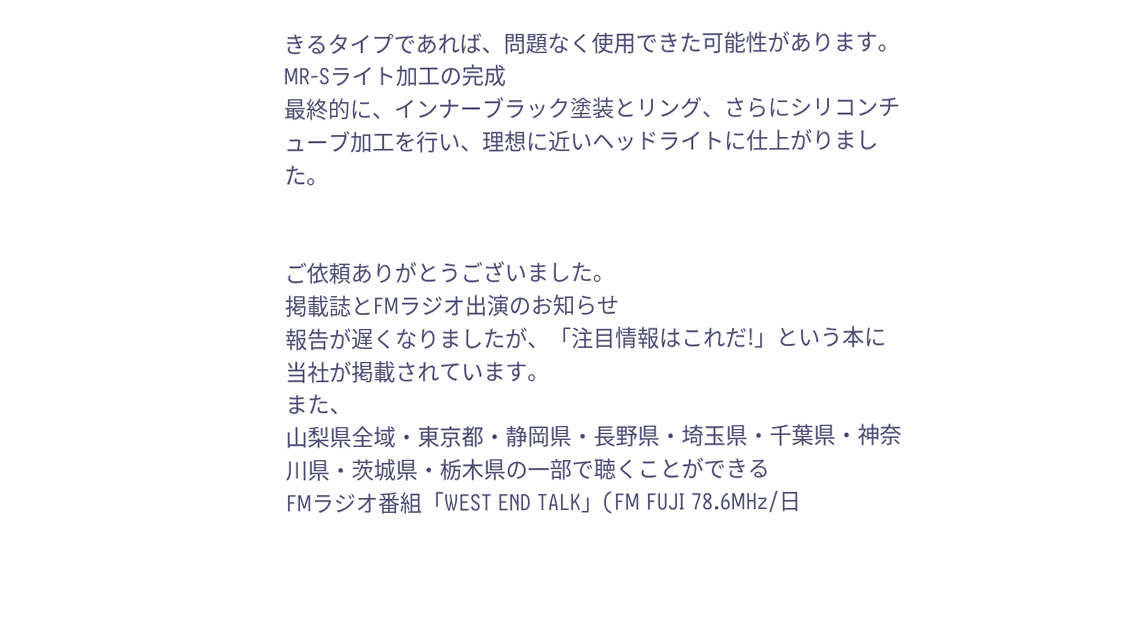きるタイプであれば、問題なく使用できた可能性があります。
MR-Sライト加工の完成
最終的に、インナーブラック塗装とリング、さらにシリコンチューブ加工を行い、理想に近いヘッドライトに仕上がりました。


ご依頼ありがとうございました。
掲載誌とFMラジオ出演のお知らせ
報告が遅くなりましたが、「注目情報はこれだ!」という本に当社が掲載されています。
また、
山梨県全域・東京都・静岡県・長野県・埼玉県・千葉県・神奈川県・茨城県・栃木県の一部で聴くことができる
FMラジオ番組「WEST END TALK」(FM FUJI 78.6MHz/日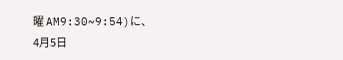曜 AM9:30~9:54)に、
4月5日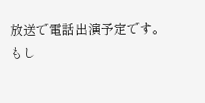放送で電話出演予定です。
もし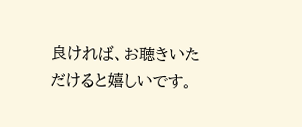良ければ、お聴きいただけると嬉しいです。